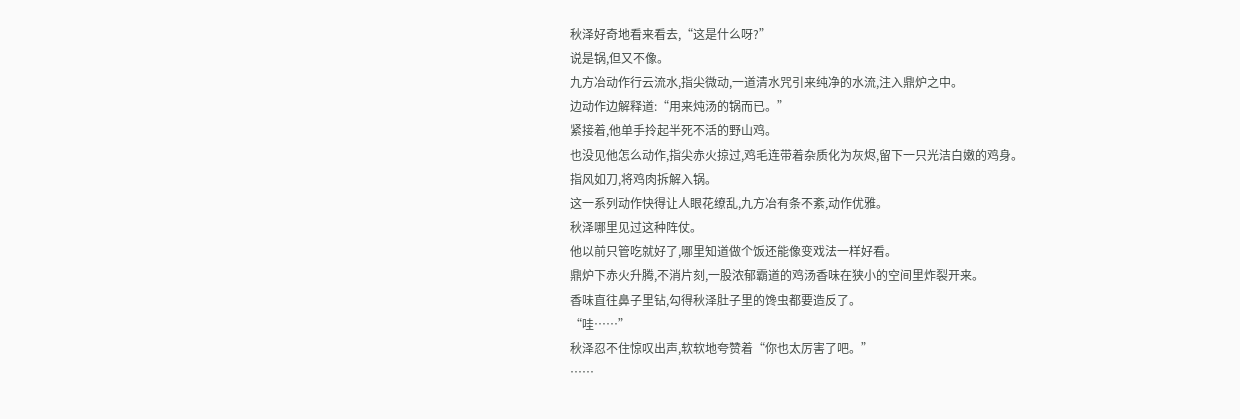秋泽好奇地看来看去,“这是什么呀?”
说是锅,但又不像。
九方冶动作行云流水,指尖微动,一道清水咒引来纯净的水流,注入鼎炉之中。
边动作边解释道:“用来炖汤的锅而已。”
紧接着,他单手拎起半死不活的野山鸡。
也没见他怎么动作,指尖赤火掠过,鸡毛连带着杂质化为灰烬,留下一只光洁白嫩的鸡身。
指风如刀,将鸡肉拆解入锅。
这一系列动作快得让人眼花缭乱,九方冶有条不紊,动作优雅。
秋泽哪里见过这种阵仗。
他以前只管吃就好了,哪里知道做个饭还能像变戏法一样好看。
鼎炉下赤火升腾,不消片刻,一股浓郁霸道的鸡汤香味在狭小的空间里炸裂开来。
香味直往鼻子里钻,勾得秋泽肚子里的馋虫都要造反了。
“哇……”
秋泽忍不住惊叹出声,软软地夸赞着“你也太厉害了吧。”
……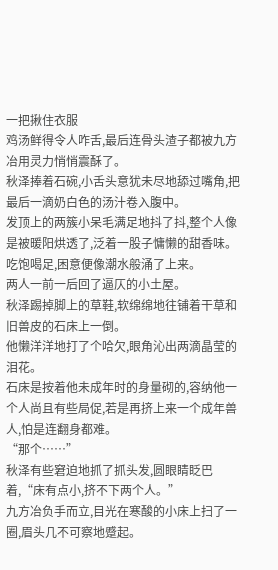一把揪住衣服
鸡汤鲜得令人咋舌,最后连骨头渣子都被九方冶用灵力悄悄震酥了。
秋泽捧着石碗,小舌头意犹未尽地舔过嘴角,把最后一滴奶白色的汤汁卷入腹中。
发顶上的两簇小呆毛满足地抖了抖,整个人像是被暖阳烘透了,泛着一股子慵懒的甜香味。
吃饱喝足,困意便像潮水般涌了上来。
两人一前一后回了逼仄的小土屋。
秋泽踢掉脚上的草鞋,软绵绵地往铺着干草和旧兽皮的石床上一倒。
他懒洋洋地打了个哈欠,眼角沁出两滴晶莹的泪花。
石床是按着他未成年时的身量砌的,容纳他一个人尚且有些局促,若是再挤上来一个成年兽人,怕是连翻身都难。
“那个……”
秋泽有些窘迫地抓了抓头发,圆眼睛眨巴着,“床有点小,挤不下两个人。”
九方冶负手而立,目光在寒酸的小床上扫了一圈,眉头几不可察地蹙起。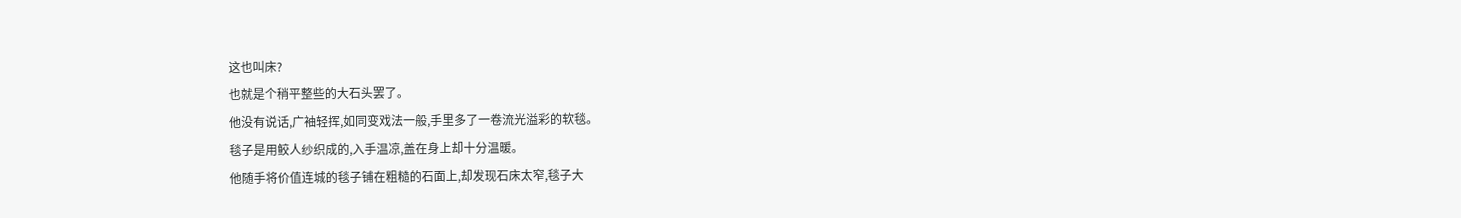这也叫床?
也就是个稍平整些的大石头罢了。
他没有说话,广袖轻挥,如同变戏法一般,手里多了一卷流光溢彩的软毯。
毯子是用鲛人纱织成的,入手温凉,盖在身上却十分温暖。
他随手将价值连城的毯子铺在粗糙的石面上,却发现石床太窄,毯子大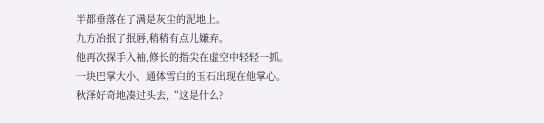半都垂落在了满是灰尘的泥地上。
九方冶抿了抿唇,稍稍有点儿嫌弃。
他再次探手入袖,修长的指尖在虚空中轻轻一抓。
一块巴掌大小、通体雪白的玉石出现在他掌心。
秋泽好奇地凑过头去,“这是什么?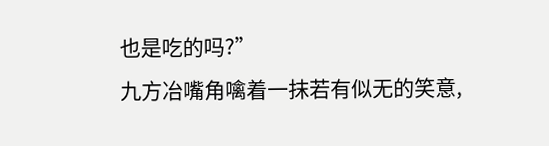也是吃的吗?”
九方冶嘴角噙着一抹若有似无的笑意,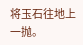将玉石往地上一抛。